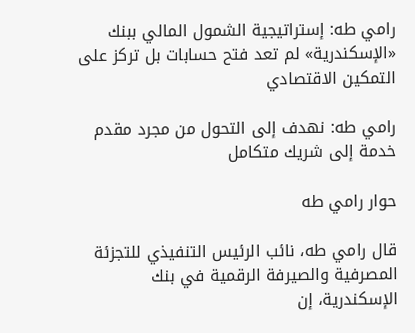رامي طه: إستراتيجية الشمول المالي ببنك «الإسكندرية» لم تعد فتح حسابات بل تركز على التمكين الاقتصادي

رامي طه: نهدف إلى التحول من مجرد مقدم خدمة إلى شريك متكامل

حوار رامي طه

قال رامي طه، نائب الرئيس التنفيذي للتجزئة المصرفية والصيرفة الرقمية في بنك الإسكندرية، إن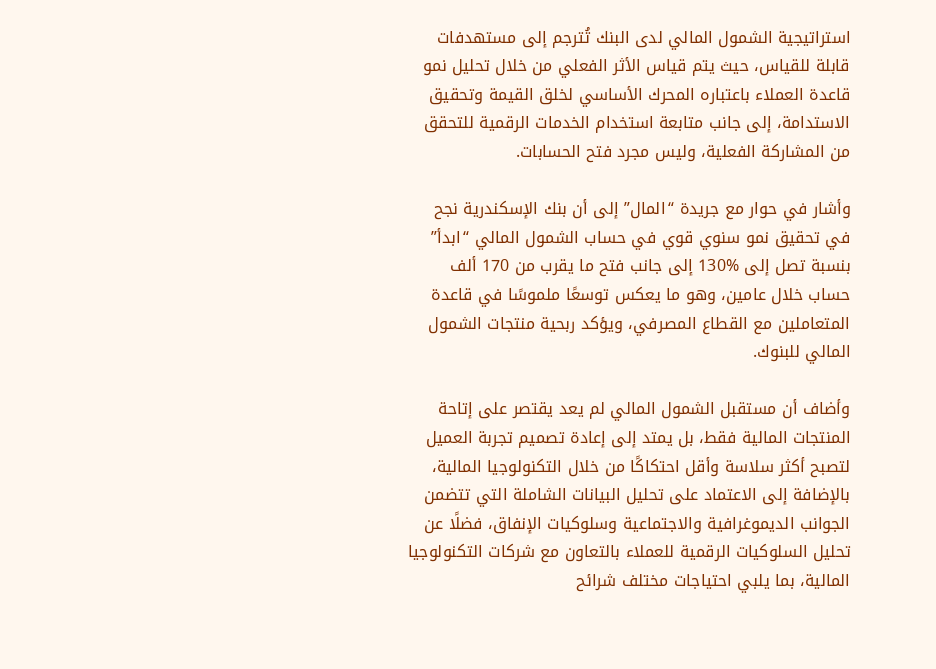استراتيجية الشمول المالي لدى البنك تُترجم إلى مستهدفات قابلة للقياس، حيث يتم قياس الأثر الفعلي من خلال تحليل نمو قاعدة العملاء باعتباره المحرك الأساسي لخلق القيمة وتحقيق الاستدامة، إلى جانب متابعة استخدام الخدمات الرقمية للتحقق من المشاركة الفعلية، وليس مجرد فتح الحسابات.

وأشار في حوار مع جريدة “المال” إلى أن بنك الإسكندرية نجح في تحقيق نمو سنوي قوي في حساب الشمول المالي “ابدأ” بنسبة تصل إلى %130 إلى جانب فتح ما يقرب من 170 ألف حساب خلال عامين، وهو ما يعكس توسعًا ملموسًا في قاعدة المتعاملين مع القطاع المصرفي، ويؤكد ربحية منتجات الشمول المالي للبنوك.

وأضاف أن مستقبل الشمول المالي لم يعد يقتصر على إتاحة المنتجات المالية فقط، بل يمتد إلى إعادة تصميم تجربة العميل لتصبح أكثر سلاسة وأقل احتكاكًا من خلال التكنولوجيا المالية، بالإضافة إلى الاعتماد على تحليل البيانات الشاملة التي تتضمن الجوانب الديموغرافية والاجتماعية وسلوكيات الإنفاق، فضلًا عن تحليل السلوكيات الرقمية للعملاء بالتعاون مع شركات التكنولوجيا المالية، بما يلبي احتياجات مختلف شرائح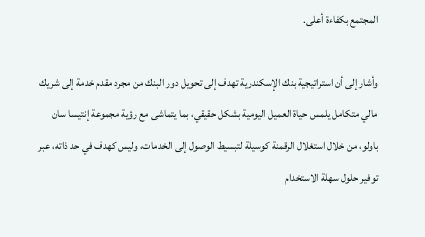المجتمع بكفاءة أعلى.

وأشار إلى أن استراتيجية بنك الإسكندرية تهدف إلى تحويل دور البنك من مجرد مقدم خدمة إلى شريك مالي متكامل يلمس حياة العميل اليومية بشكل حقيقي، بما يتماشى مع رؤية مجموعة إنتيسا سان باولو، من خلال استغلال الرقمنة كوسيلة لتبسيط الوصول إلى الخدمات، وليس كهدف في حد ذاته، عبر توفير حلول سهلة الاستخدام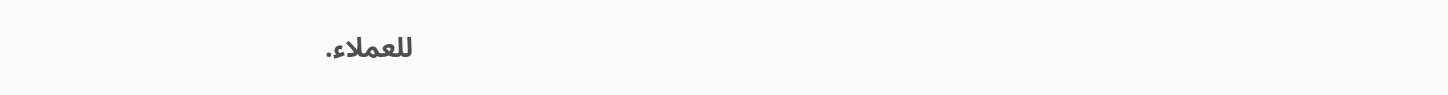للعملاء.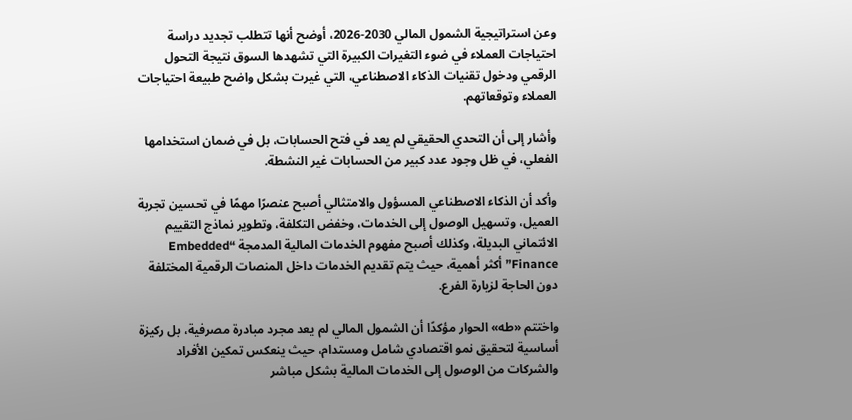وعن استراتيجية الشمول المالي 2030-2026، أوضح أنها تتطلب تجديد دراسة احتياجات العملاء في ضوء التغيرات الكبيرة التي تشهدها السوق نتيجة التحول الرقمي ودخول تقنيات الذكاء الاصطناعي، التي غيرت بشكل واضح طبيعة احتياجات العملاء وتوقعاتهم.

وأشار إلى أن التحدي الحقيقي لم يعد في فتح الحسابات، بل في ضمان استخدامها الفعلي، في ظل وجود عدد كبير من الحسابات غير النشطة.

وأكد أن الذكاء الاصطناعي المسؤول والامتثالي أصبح عنصرًا مهمًا في تحسين تجربة العميل، وتسهيل الوصول إلى الخدمات، وخفض التكلفة، وتطوير نماذج التقييم الائتماني البديلة، وكذلك أصبح مفهوم الخدمات المالية المدمجة “Embedded Finance” أكثر أهمية، حيث يتم تقديم الخدمات داخل المنصات الرقمية المختلفة دون الحاجة لزيارة الفرع.

واختتم «طه» الحوار مؤكدًا أن الشمول المالي لم يعد مجرد مبادرة مصرفية، بل ركيزة أساسية لتحقيق نمو اقتصادي شامل ومستدام، حيث ينعكس تمكين الأفراد والشركات من الوصول إلى الخدمات المالية بشكل مباشر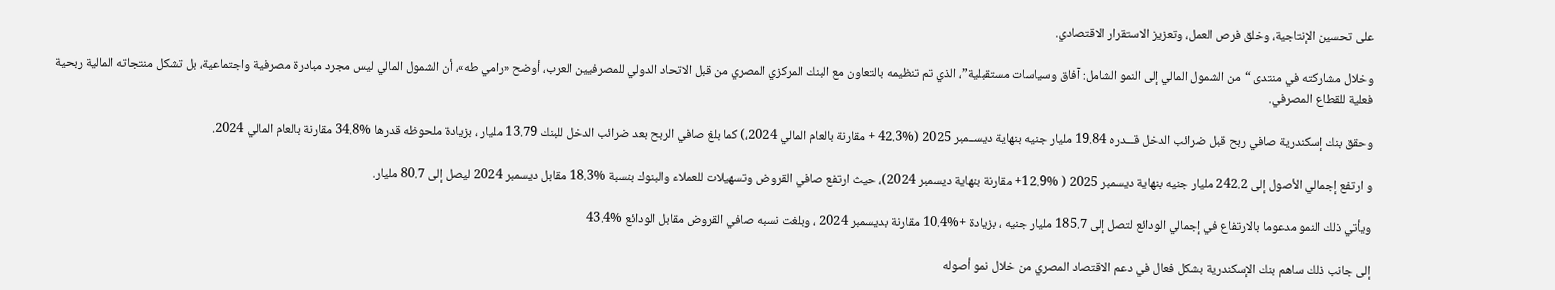على تحسين الإنتاجية، وخلق فرص العمل، وتعزيز الاستقرار الاقتصادي.

وخلال مشاركته في منتدى “من الشمول المالي إلى النمو الشامل: آفاق وسياسات مستقبلية”، الذي تم تنظيمه بالتعاون مع البنك المركزي المصري من قبل الاتحاد الدولي للمصرفيين العرب، أوضح «رامي طه»، أن الشمول المالي ليس مجرد مبادرة مصرفية واجتماعية، بل تشكل منتجاته المالية ربحية فعلية للقطاع المصرفي.

وحقق بنك إسكندرية صافي ربح قبل ضرائب الدخل قـــدره 19.84 مليار جنيه بنهاية ديســمبر 2025 (%42.3 + مقارنة بالعام المالي 2024،) كما بلغ صافي الربح بعد ضرائب الدخل للبنك 13.79 مليار ، بزيادة ملحوظه قدرها %34.8 مقارنة بالعام المالي 2024.

و ارتفع إجمالي الأصول إلى 242.2 مليار جنيه بنهاية ديسمبر 2025 ( %12.9+ مقارنة بنهاية ديسمبر 2024)، حيث ارتفع صافي القروض وتسهيلات للعملاء والبنوك بنسبة %18.3 مقابل ديسمبر 2024 ليصل إلى 80.7 مليار.

ويأتي ذلك النمو مدعوما بالارتفاع في إجمالي الودائع لتصل إلى 185.7 مليار جنيه ، بزيادة +%10.4 مقارنة بديسمبر 2024 ، وبلغت نسبه صافي القروض مقابل الودائع %43.4

إلى جانب ذلك ساهم بنك الإسكندرية بشكل فعال في دعم الاقتصاد المصري من خلال نمو أصوله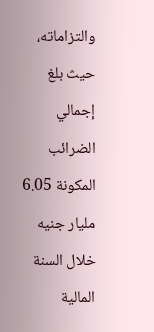والتزاماته، حيث بلغ إجمالي الضرائب المكونة 6.05 مليار جنيه خلال السنة المالية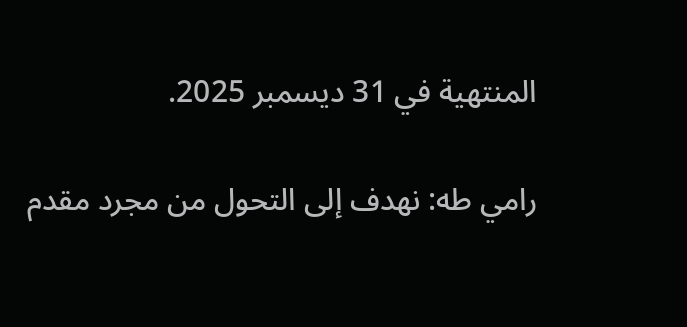المنتهية في 31 ديسمبر 2025.

رامي طه: نهدف إلى التحول من مجرد مقدم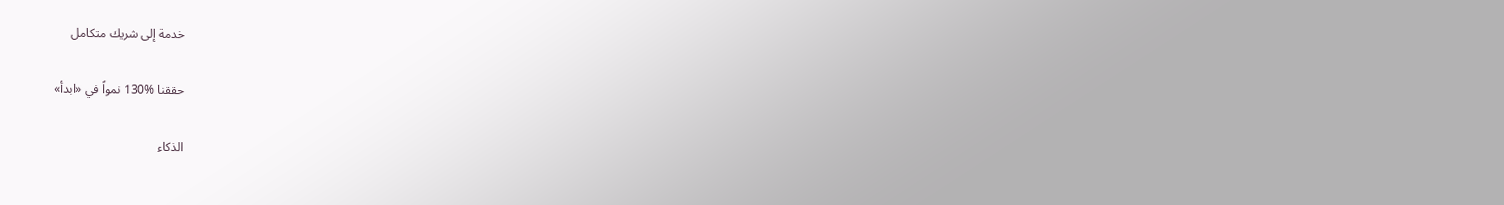خدمة إلى شريك متكامل

حققنا %130 نمواً في «ابدأ»

الذكاء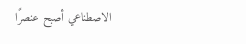الاصطناعي أصبح عنصرًا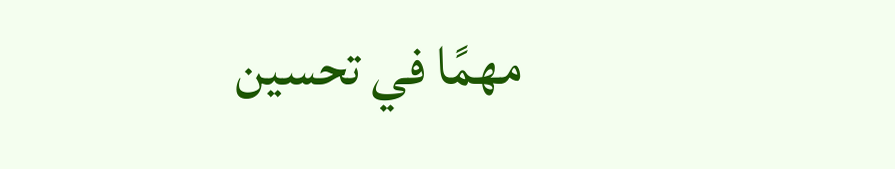مهمًا في تحسين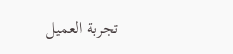تجربة العميل